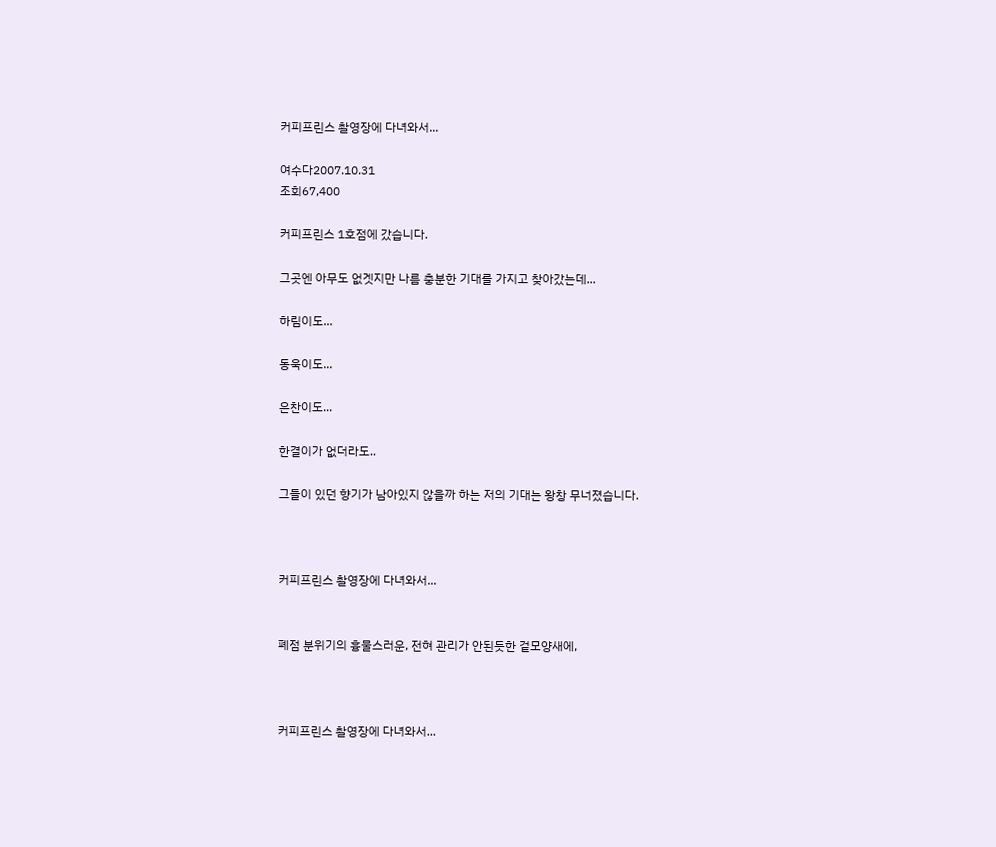커피프린스 촬영장에 다녀와서...

여수다2007.10.31
조회67,400

커피프린스 1호점에 갔습니다.

그곳엔 아무도 없겟지만 나름 충분한 기대를 가지고 찾아갔는데...

하림이도...

동욱이도...

은찬이도...

한결이가 없더라도..

그들이 있던 향기가 남아있지 않을까 하는 저의 기대는 왕창 무너졌습니다.



커피프린스 촬영장에 다녀와서...


폐점 분위기의 흉물스러운, 전혀 관리가 안된듯한 겉모양새에,



커피프린스 촬영장에 다녀와서...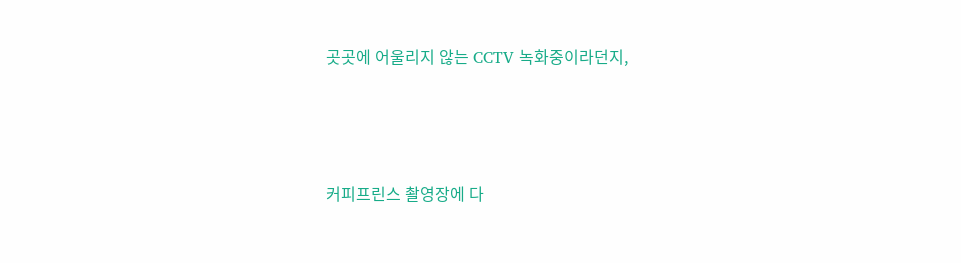곳곳에 어울리지 않는 CCTV 녹화중이라던지,



커피프린스 촬영장에 다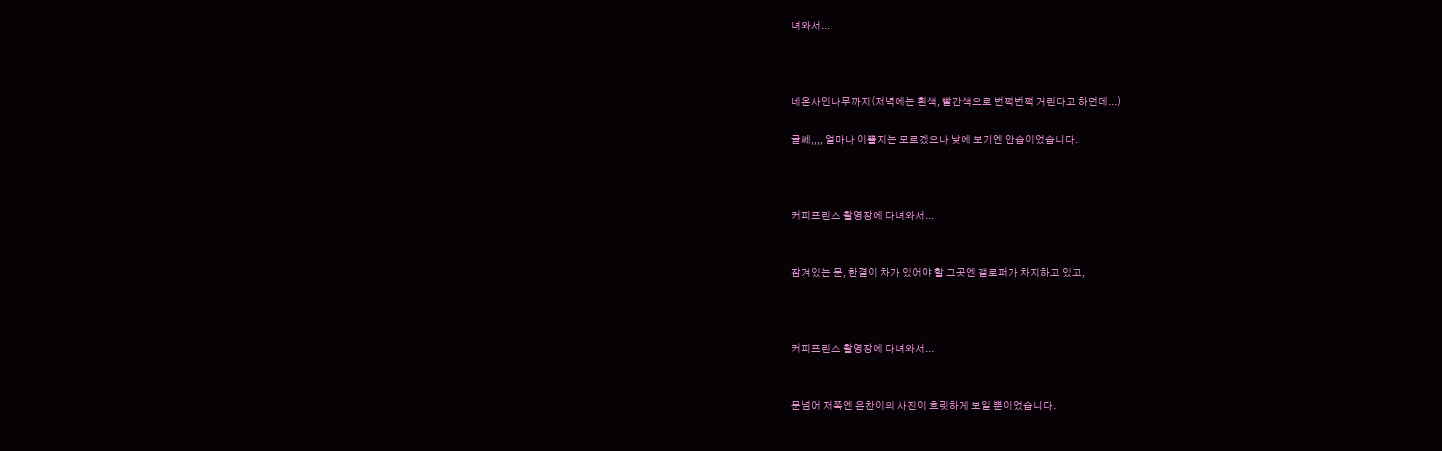녀와서...



네온사인나무까지(저녁에는 흰색, 빨간색으로 번쩍번쩍 거린다고 하던데...)

글쎄,,,, 얼마나 이쁠지는 모르겠으나 낮에 보기엔 안습이었습니다.



커피프린스 촬영장에 다녀와서...


잠겨있는 문, 한결이 차가 있어야 할 그곳엔 갤로퍼가 차지하고 있고,



커피프린스 촬영장에 다녀와서...


문넘어 저쪽엔 은찬이의 사진이 흐릿하게 보일 뿐이었습니다.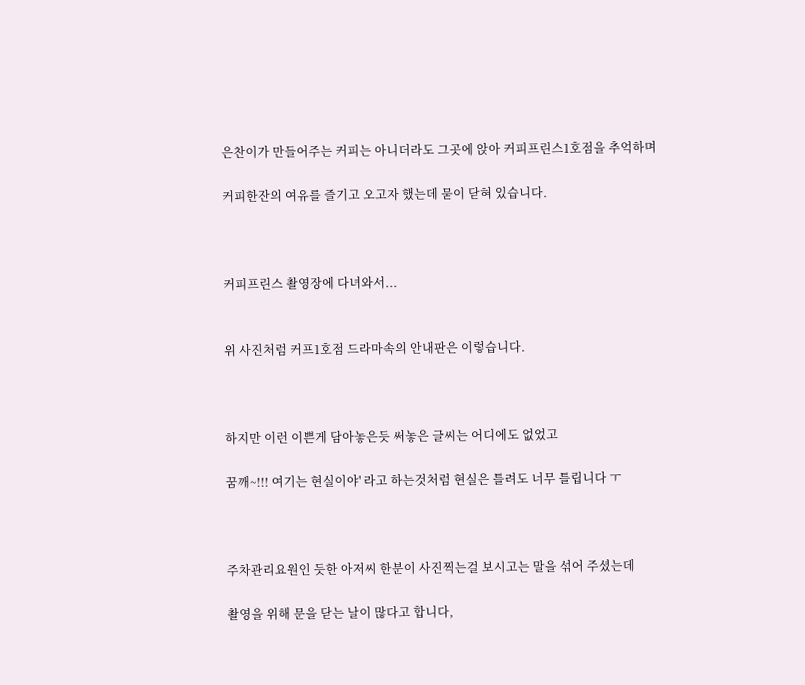은찬이가 만들어주는 커피는 아니더라도 그곳에 앉아 커피프린스1호점을 추억하며

커피한잔의 여유를 즐기고 오고자 했는데 묻이 닫혀 있습니다.



커피프린스 촬영장에 다녀와서...


위 사진처럼 커프1호점 드라마속의 안내판은 이렇습니다.



하지만 이런 이쁜게 담아놓은듯 써놓은 글씨는 어디에도 없었고

꿈깨~!!! 여기는 현실이야' 라고 하는것처럼 현실은 틀려도 너무 틀립니다 ㅜ



주차관리요원인 듯한 아저씨 한분이 사진찍는걸 보시고는 말을 섞어 주셨는데

촬영을 위해 문을 닫는 날이 많다고 합니다,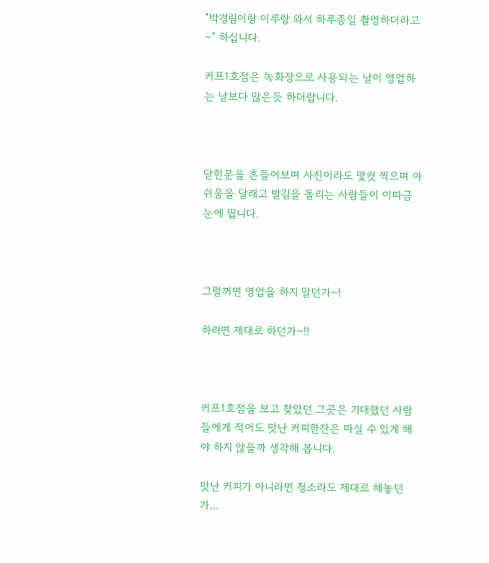"박경림이랑 이루랑 와서 하루종일 촬영하더라고~" 하십니다.

커프1호점은 녹화장으로 사용되는 날이 영업하는 날보다 많은듯 하더랍니다.



닫힌문을 흔들어보며 사진이라도 몇컷 찍으며 아쉬움을 달래고 발길을 돌리는 사람들이 이따금 눈에 띕니다.



그럴꺼면 영업을 하지 말던가~!

하려면 제대로 하던가~!!



커프1호점을 보고 찾았던 그곳은 기대했던 사람들에게 적어도 맛난 커피한잔은 마실 수 있게 해야 하지 않을까 생각해 봅니다.

맛난 커피가 아니라면 청소라도 제대로 해놓던가...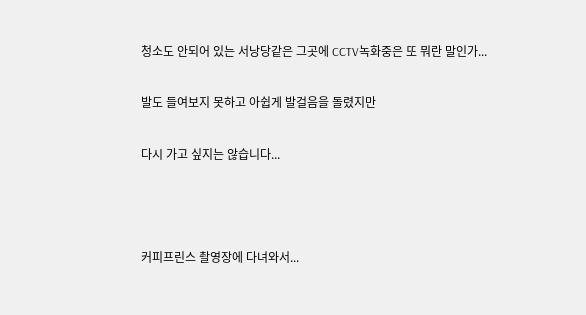청소도 안되어 있는 서낭당같은 그곳에 CCTV녹화중은 또 뭐란 말인가...

발도 들여보지 못하고 아쉽게 발걸음을 돌렸지만

다시 가고 싶지는 않습니다...



커피프린스 촬영장에 다녀와서...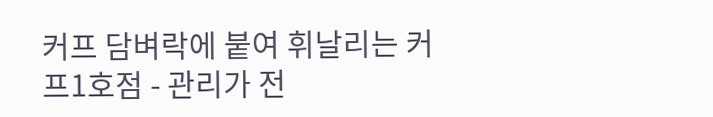커프 담벼락에 붙여 휘날리는 커프1호점 - 관리가 전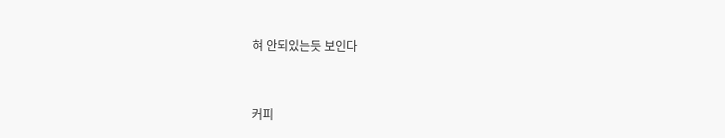혀 안되있는듯 보인다



커피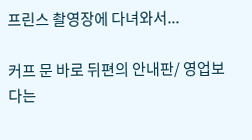프린스 촬영장에 다녀와서...

커프 문 바로 뒤편의 안내판/ 영업보다는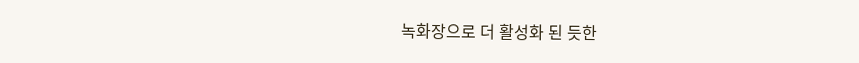녹화장으로 더 활성화 된 듯한